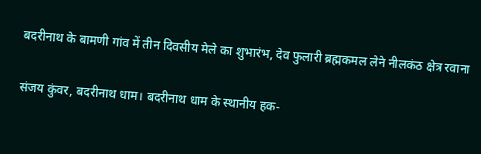बदरीनाथ के बामणी गांव में तीन दिवसीय मेले का शुभारंभ, देव फुलारी ब्रह्मकमल लेने नीलकंठ क्षेत्र रवाना

संजय कुंवर, बदरीनाथ धाम। बदरीनाथ धाम के स्थानीय हक-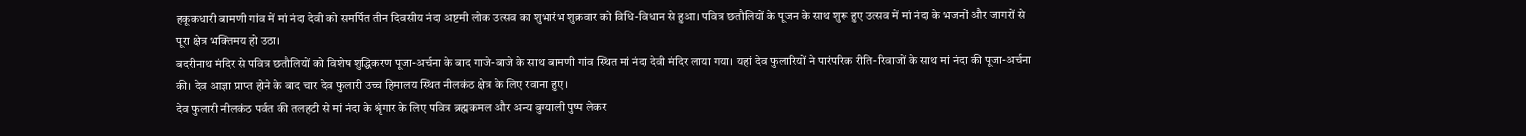हकूकधारी बामणी गांव में मां नंदा देवी को समर्पित तीन दिवसीय नंदा अष्टमी लोक उत्सव का शुभारंभ शुक्रवार को विधि-विधान से हुआ। पवित्र छतौलियों के पूजन के साथ शुरू हुए उत्सव में मां नंदा के भजनों और जागरों से पूरा क्षेत्र भक्तिमय हो उठा।
बदरीनाथ मंदिर से पवित्र छतौलियों को विशेष शुद्धिकरण पूजा-अर्चना के बाद गाजे-बाजे के साथ बामणी गांव स्थित मां नंदा देवी मंदिर लाया गया। यहां देव फुलारियों ने पारंपरिक रीति-रिवाजों के साथ मां नंदा की पूजा-अर्चना की। देव आज्ञा प्राप्त होने के बाद चार देव फुलारी उच्च हिमालय स्थित नीलकंठ क्षेत्र के लिए रवाना हुए।
देव फुलारी नीलकंठ पर्वत की तलहटी से मां नंदा के श्रृंगार के लिए पवित्र ब्रह्मकमल और अन्य बुग्याली पुष्प लेकर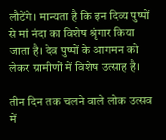लौटेंगे। मान्यता है कि इन दिव्य पुष्पों से मां नंदा का विशेष श्रृंगार किया जाता है। देव पुष्पों के आगमन को लेकर ग्रामीणों में विशेष उत्साह है।

तीन दिन तक चलने वाले लोक उत्सव में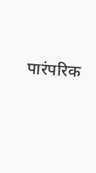पारंपरिक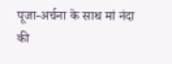पूजा-अर्चना के साथ मां नंदा की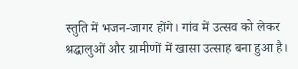स्तुति में भजन-जागर होंगे। गांव में उत्सव को लेकर श्रद्धालुओं और ग्रामीणों में खासा उत्साह बना हुआ है।